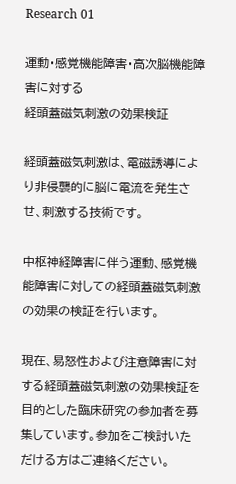Research 01

運動・感覚機能障害・高次脳機能障害に対する
経頭蓋磁気刺激の効果検証

経頭蓋磁気刺激は、電磁誘導により非侵襲的に脳に電流を発生させ、刺激する技術です。

中枢神経障害に伴う運動、感覚機能障害に対しての経頭蓋磁気刺激の効果の検証を行います。

現在、易怒性および注意障害に対する経頭蓋磁気刺激の効果検証を目的とした臨床研究の参加者を募集しています。参加をご検討いただける方はご連絡ください。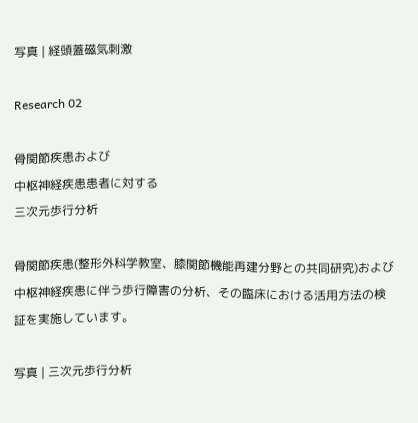写真 | 経頭蓋磁気刺激

Research 02

骨関節疾患および
中枢神経疾患患者に対する
三次元歩行分析

骨関節疾患(整形外科学教室、膝関節機能再建分野との共同研究)および中枢神経疾患に伴う歩行障害の分析、その臨床における活用方法の検証を実施しています。

写真 | 三次元歩行分析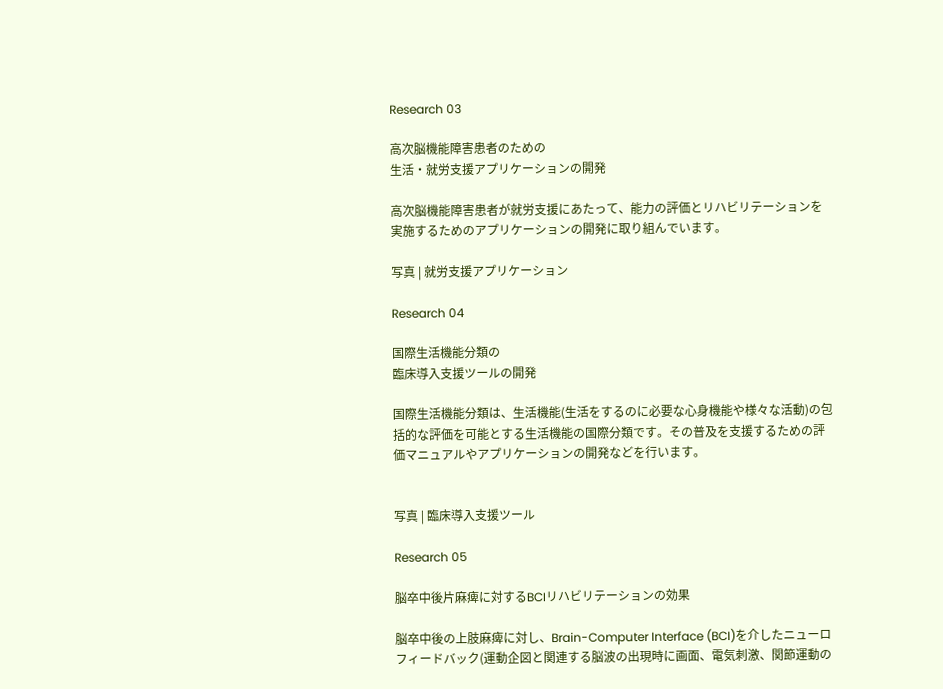Research 03

高次脳機能障害患者のための
生活・就労支援アプリケーションの開発

高次脳機能障害患者が就労支援にあたって、能力の評価とリハビリテーションを実施するためのアプリケーションの開発に取り組んでいます。

写真 | 就労支援アプリケーション

Research 04

国際生活機能分類の
臨床導入支援ツールの開発

国際生活機能分類は、生活機能(生活をするのに必要な心身機能や様々な活動)の包括的な評価を可能とする生活機能の国際分類です。その普及を支援するための評価マニュアルやアプリケーションの開発などを行います。


写真 | 臨床導入支援ツール

Research 05

脳卒中後片麻痺に対するBCIリハビリテーションの効果

脳卒中後の上肢麻痺に対し、Brain-Computer Interface (BCI)を介したニューロフィードバック(運動企図と関連する脳波の出現時に画面、電気刺激、関節運動の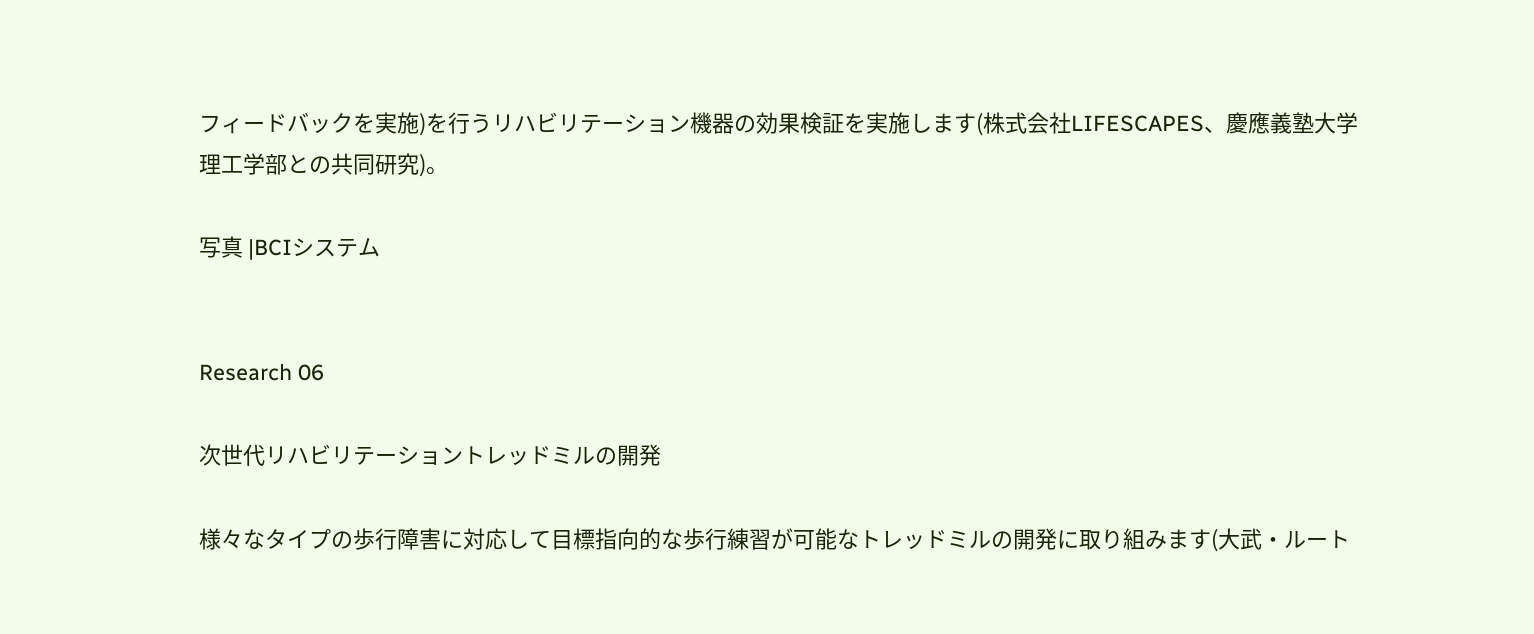フィードバックを実施)を行うリハビリテーション機器の効果検証を実施します(株式会社LIFESCAPES、慶應義塾大学理工学部との共同研究)。

写真 |BCIシステム


Research 06

次世代リハビリテーショントレッドミルの開発

様々なタイプの歩行障害に対応して目標指向的な歩行練習が可能なトレッドミルの開発に取り組みます(大武・ルート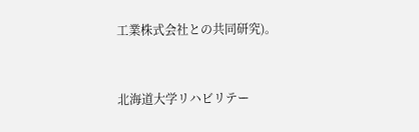工業株式会社との共同研究)。


北海道大学リハビリテー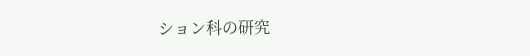ション科の研究